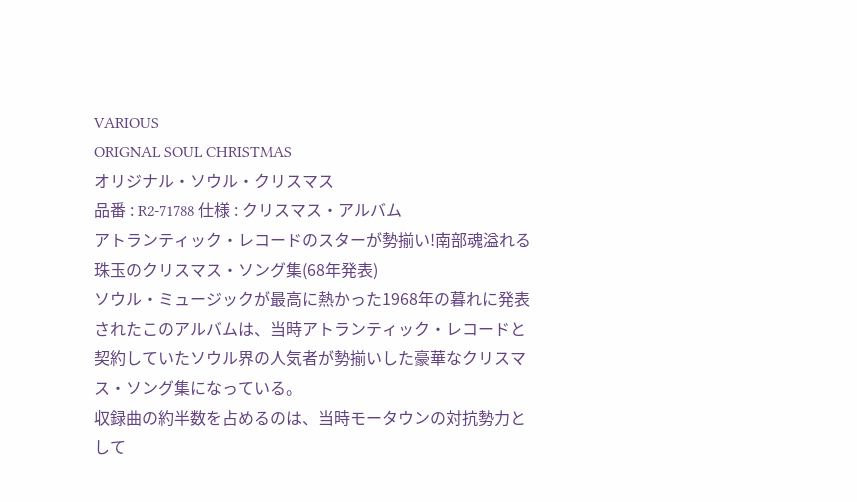VARIOUS
ORIGNAL SOUL CHRISTMAS
オリジナル・ソウル・クリスマス
品番 : R2-71788 仕様 : クリスマス・アルバム
アトランティック・レコードのスターが勢揃い!南部魂溢れる珠玉のクリスマス・ソング集(68年発表)
ソウル・ミュージックが最高に熱かった1968年の暮れに発表されたこのアルバムは、当時アトランティック・レコードと契約していたソウル界の人気者が勢揃いした豪華なクリスマス・ソング集になっている。
収録曲の約半数を占めるのは、当時モータウンの対抗勢力として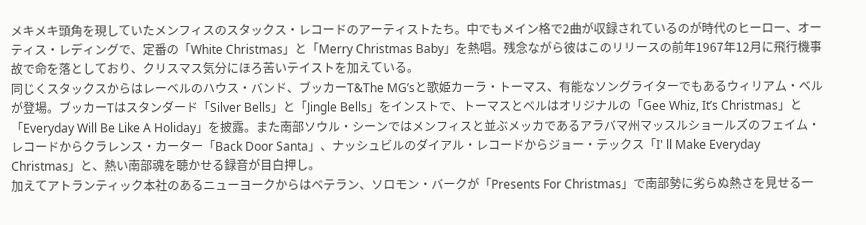メキメキ頭角を現していたメンフィスのスタックス・レコードのアーティストたち。中でもメイン格で2曲が収録されているのが時代のヒーロー、オーティス・レディングで、定番の「White Christmas」と「Merry Christmas Baby」を熱唱。残念ながら彼はこのリリースの前年1967年12月に飛行機事故で命を落としており、クリスマス気分にほろ苦いテイストを加えている。
同じくスタックスからはレーベルのハウス・バンド、ブッカーT&The MG’sと歌姫カーラ・トーマス、有能なソングライターでもあるウィリアム・ベルが登場。ブッカーTはスタンダード「Silver Bells」と「Jingle Bells」をインストで、トーマスとベルはオリジナルの「Gee Whiz, It’s Christmas」と「Everyday Will Be Like A Holiday」を披露。また南部ソウル・シーンではメンフィスと並ぶメッカであるアラバマ州マッスルショールズのフェイム・レコードからクラレンス・カーター「Back Door Santa」、ナッシュビルのダイアル・レコードからジョー・テックス「I' ll Make Everyday Christmas」と、熱い南部魂を聴かせる録音が目白押し。
加えてアトランティック本社のあるニューヨークからはベテラン、ソロモン・バークが「Presents For Christmas」で南部勢に劣らぬ熱さを見せる一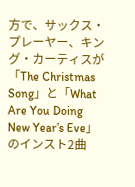方で、サックス・プレーヤー、キング・カーティスが「The Christmas Song」と「What Are You Doing New Year’s Eve」のインスト2曲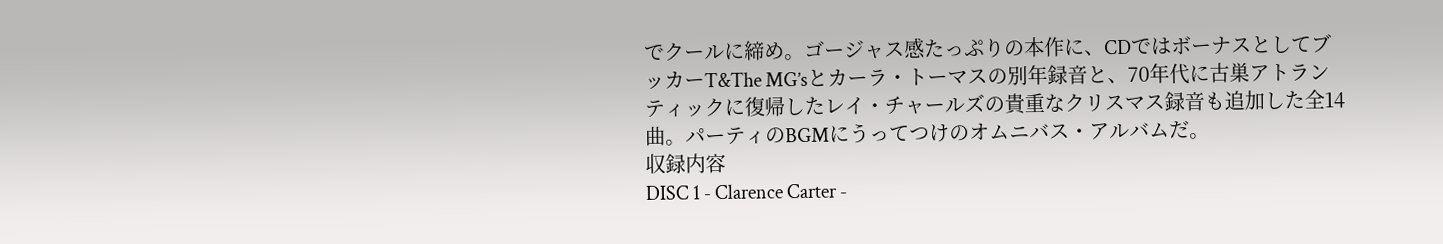でクールに締め。ゴージャス感たっぷりの本作に、CDではボーナスとしてブッカーT&The MG’sとカーラ・トーマスの別年録音と、70年代に古巣アトランティックに復帰したレイ・チャールズの貴重なクリスマス録音も追加した全14曲。パーティのBGMにうってつけのオムニバス・アルバムだ。
収録内容
DISC 1 - Clarence Carter -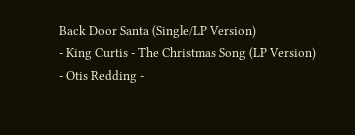Back Door Santa (Single/LP Version)
- King Curtis - The Christmas Song (LP Version)
- Otis Redding -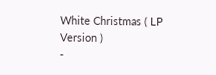White Christmas ( LP Version )
-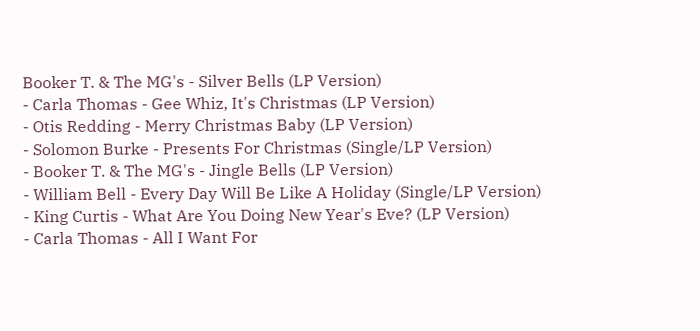Booker T. & The MG's - Silver Bells (LP Version)
- Carla Thomas - Gee Whiz, It's Christmas (LP Version)
- Otis Redding - Merry Christmas Baby (LP Version)
- Solomon Burke - Presents For Christmas (Single/LP Version)
- Booker T. & The MG's - Jingle Bells (LP Version)
- William Bell - Every Day Will Be Like A Holiday (Single/LP Version)
- King Curtis - What Are You Doing New Year's Eve? (LP Version)
- Carla Thomas - All I Want For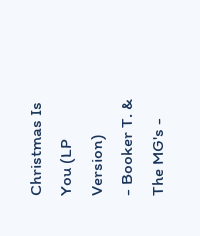Christmas Is You (LP Version)
- Booker T. & The MG's -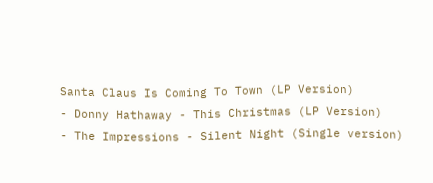Santa Claus Is Coming To Town (LP Version)
- Donny Hathaway - This Christmas (LP Version)
- The Impressions - Silent Night (Single version)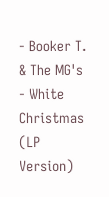- Booker T. & The MG's - White Christmas (LP Version)